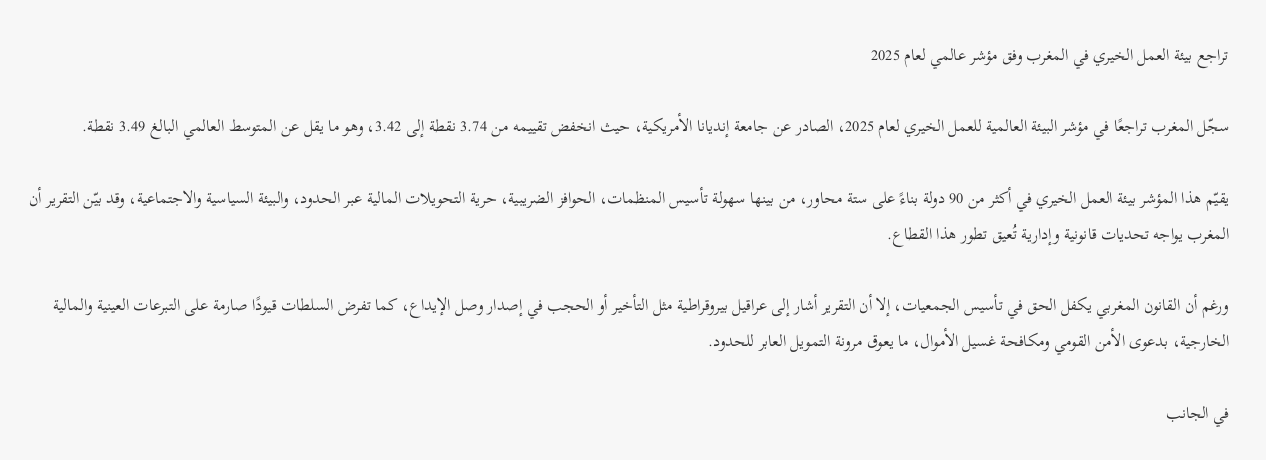تراجع بيئة العمل الخيري في المغرب وفق مؤشر عالمي لعام 2025

سجّل المغرب تراجعًا في مؤشر البيئة العالمية للعمل الخيري لعام 2025، الصادر عن جامعة إنديانا الأمريكية، حيث انخفض تقييمه من 3.74 نقطة إلى 3.42، وهو ما يقل عن المتوسط العالمي البالغ 3.49 نقطة.

يقيّم هذا المؤشر بيئة العمل الخيري في أكثر من 90 دولة بناءً على ستة محاور، من بينها سهولة تأسيس المنظمات، الحوافز الضريبية، حرية التحويلات المالية عبر الحدود، والبيئة السياسية والاجتماعية، وقد بيّن التقرير أن المغرب يواجه تحديات قانونية وإدارية تُعيق تطور هذا القطاع.

ورغم أن القانون المغربي يكفل الحق في تأسيس الجمعيات، إلا أن التقرير أشار إلى عراقيل بيروقراطية مثل التأخير أو الحجب في إصدار وصل الإيداع، كما تفرض السلطات قيودًا صارمة على التبرعات العينية والمالية الخارجية، بدعوى الأمن القومي ومكافحة غسيل الأموال، ما يعوق مرونة التمويل العابر للحدود.

في الجانب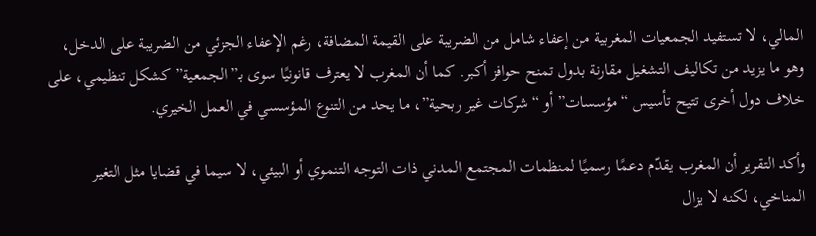المالي، لا تستفيد الجمعيات المغربية من إعفاء شامل من الضريبة على القيمة المضافة، رغم الإعفاء الجزئي من الضريبة على الدخل، وهو ما يزيد من تكاليف التشغيل مقارنة بدول تمنح حوافز أكبر. كما أن المغرب لا يعترف قانونيًا سوى بـ”الجمعية” كشكل تنظيمي، على خلاف دول أخرى تتيح تأسيس “مؤسسات” أو “شركات غير ربحية”، ما يحد من التنوع المؤسسي في العمل الخيري.

وأكد التقرير أن المغرب يقدّم دعمًا رسميًا لمنظمات المجتمع المدني ذات التوجه التنموي أو البيئي، لا سيما في قضايا مثل التغير المناخي، لكنه لا يزال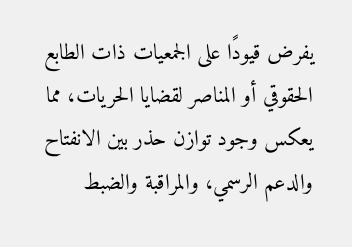يفرض قيودًا على الجمعيات ذات الطابع الحقوقي أو المناصر لقضايا الحريات، مما يعكس وجود توازن حذر بين الانفتاح والدعم الرسمي، والمراقبة والضبط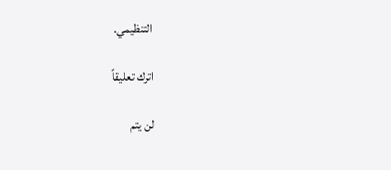التنظيمي.

اترك تعليقاً

لن يتم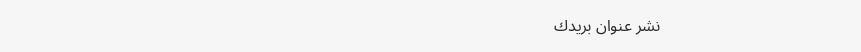نشر عنوان بريدك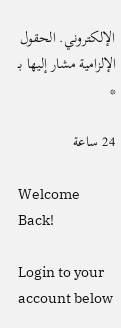الإلكتروني. الحقول الإلزامية مشار إليها بـ *

24 ساعة

Welcome Back!

Login to your account below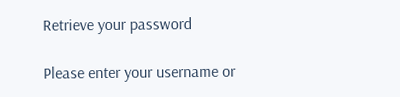Retrieve your password

Please enter your username or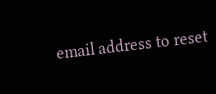email address to reset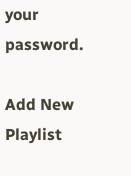your password.

Add New Playlist